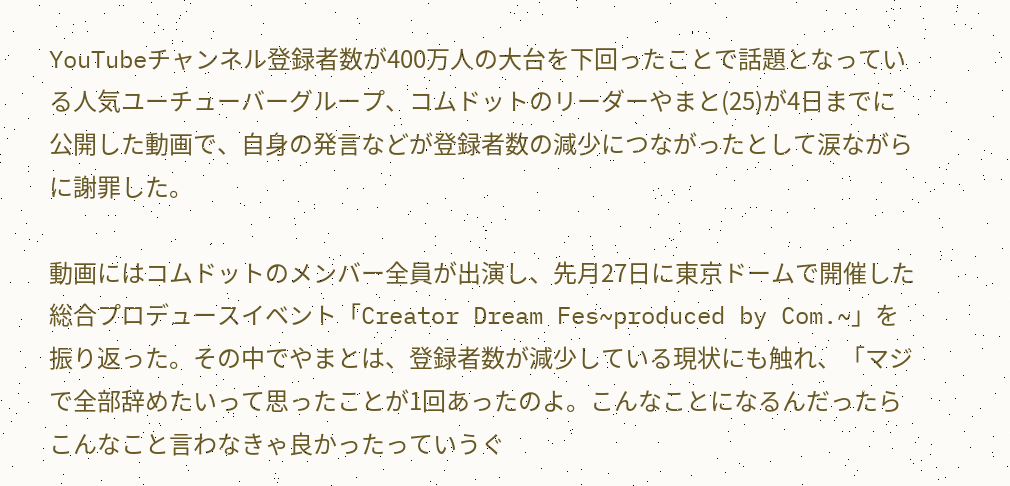YouTubeチャンネル登録者数が400万人の大台を下回ったことで話題となっている人気ユーチューバーグループ、コムドットのリーダーやまと(25)が4日までに公開した動画で、自身の発言などが登録者数の減少につながったとして涙ながらに謝罪した。

動画にはコムドットのメンバー全員が出演し、先月27日に東京ドームで開催した総合プロデュースイベント「Creator Dream Fes~produced by Com.~」を振り返った。その中でやまとは、登録者数が減少している現状にも触れ、「マジで全部辞めたいって思ったことが1回あったのよ。こんなことになるんだったらこんなこと言わなきゃ良かったっていうぐ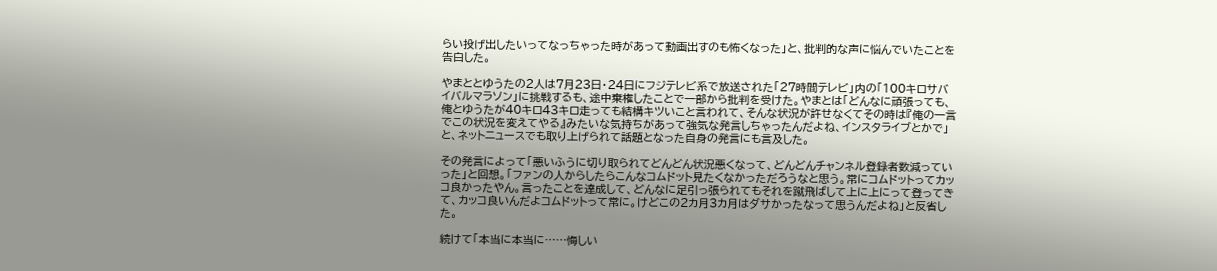らい投げ出したいってなっちゃった時があって動画出すのも怖くなった」と、批判的な声に悩んでいたことを告白した。

やまととゆうたの2人は7月23日・24日にフジテレビ系で放送された「27時間テレビ」内の「100キロサバイバルマラソン」に挑戦するも、途中棄権したことで一部から批判を受けた。やまとは「どんなに頑張っても、俺とゆうたが40キロ43キロ走っても結構キツいこと言われて、そんな状況が許せなくてその時は『俺の一言でこの状況を変えてやる』みたいな気持ちがあって強気な発言しちゃったんだよね、インスタライブとかで」と、ネットニュースでも取り上げられて話題となった自身の発言にも言及した。

その発言によって「悪いふうに切り取られてどんどん状況悪くなって、どんどんチャンネル登録者数減っていった」と回想。「ファンの人からしたらこんなコムドット見たくなかっただろうなと思う。常にコムドットってカッコ良かったやん。言ったことを達成して、どんなに足引っ張られてもそれを蹴飛ばして上に上にって登ってきて、カッコ良いんだよコムドットって常に。けどこの2カ月3カ月はダサかったなって思うんだよね」と反省した。

続けて「本当に本当に……悔しい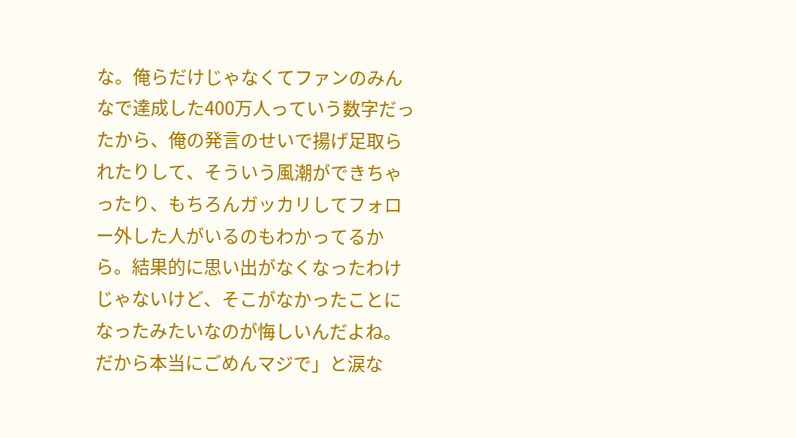な。俺らだけじゃなくてファンのみんなで達成した400万人っていう数字だったから、俺の発言のせいで揚げ足取られたりして、そういう風潮ができちゃったり、もちろんガッカリしてフォロー外した人がいるのもわかってるから。結果的に思い出がなくなったわけじゃないけど、そこがなかったことになったみたいなのが悔しいんだよね。だから本当にごめんマジで」と涙な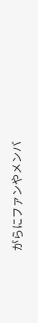がらにファンやメンバ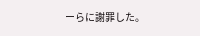ーらに謝罪した。